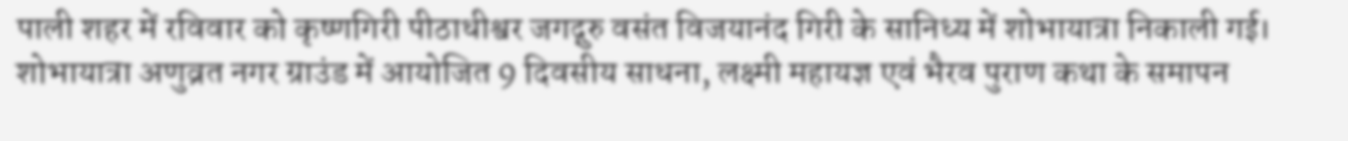पाली शहर में रविवार को कृष्णगिरी पीठाधीश्वर जगद्गुरु वसंत विजयानंद गिरी के सानिध्य में शोभायात्रा निकाली गई।
शोभायात्रा अणुव्रत नगर ग्राउंड में आयोजित 9 दिवसीय साधना, लक्ष्मी महायज्ञ एवं भैरव पुराण कथा के समापन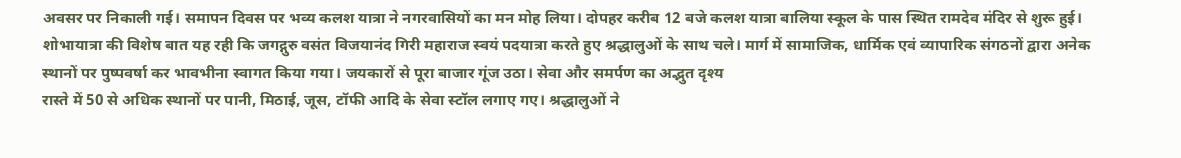अवसर पर निकाली गई। समापन दिवस पर भव्य कलश यात्रा ने नगरवासियों का मन मोह लिया। दोपहर करीब 12 बजे कलश यात्रा बालिया स्कूल के पास स्थित रामदेव मंदिर से शुरू हुई। शोभायात्रा की विशेष बात यह रही कि जगद्गुरु वसंत विजयानंद गिरी महाराज स्वयं पदयात्रा करते हुए श्रद्धालुओं के साथ चले। मार्ग में सामाजिक, धार्मिक एवं व्यापारिक संगठनों द्वारा अनेक स्थानों पर पुष्पवर्षा कर भावभीना स्वागत किया गया। जयकारों से पूरा बाजार गूंज उठा। सेवा और समर्पण का अद्भुत दृश्य
रास्ते में 50 से अधिक स्थानों पर पानी, मिठाई, जूस, टॉफी आदि के सेवा स्टॉल लगाए गए। श्रद्धालुओं ने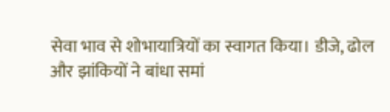सेवा भाव से शोभायात्रियों का स्वागत किया। डीजे, ढोल और झांकियों ने बांधा समां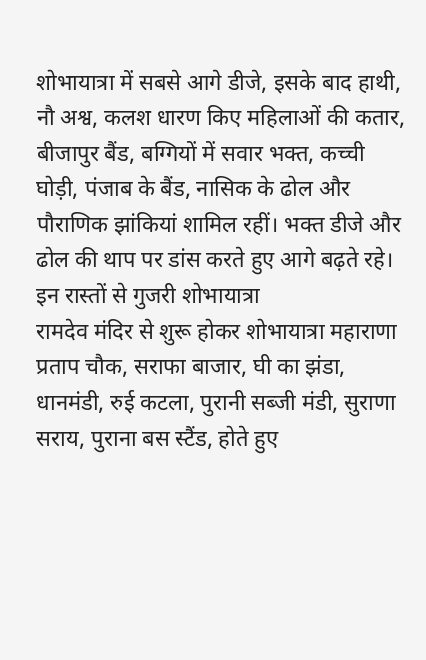शोभायात्रा में सबसे आगे डीजे, इसके बाद हाथी, नौ अश्व, कलश धारण किए महिलाओं की कतार, बीजापुर बैंड, बग्गियों में सवार भक्त, कच्ची घोड़ी, पंजाब के बैंड, नासिक के ढोल और पौराणिक झांकियां शामिल रहीं। भक्त डीजे और ढोल की थाप पर डांस करते हुए आगे बढ़ते रहे। इन रास्तों से गुजरी शोभायात्रा
रामदेव मंदिर से शुरू होकर शोभायात्रा महाराणा प्रताप चौक, सराफा बाजार, घी का झंडा, धानमंडी, रुई कटला, पुरानी सब्जी मंडी, सुराणा सराय, पुराना बस स्टैंड, होते हुए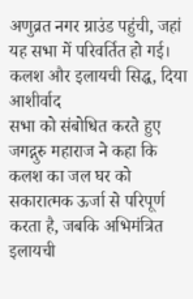अणुव्रत नगर ग्राउंड पहुंची, जहां यह सभा में परिवर्तित हो गई। कलश और इलायची सिद्ध, दिया आशीर्वाद
सभा को संबोधित करते हुए जगद्गुरु महाराज ने कहा कि कलश का जल घर को सकारात्मक ऊर्जा से परिपूर्ण करता है, जबकि अभिमंत्रित इलायची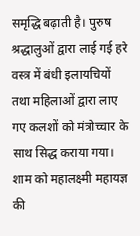समृद्धि बढ़ाती है। पुरुष श्रद्धालुओं द्वारा लाई गई हरे वस्त्र में बंधी इलायचियों तथा महिलाओं द्वारा लाए गए कलशों को मंत्रोच्चार के साथ सिद्ध कराया गया। शाम को महालक्ष्मी महायज्ञ की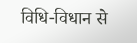विधि-विधान से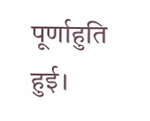पूर्णाहुति हुई।